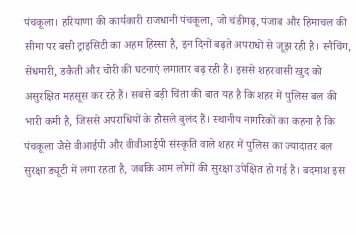पंचकूला। हरियाणा की कार्यकारी राजधानी पंचकूला, जो चंडीगढ़, पंजाब और हिमाचल की सीमा पर बसी ट्राइसिटी का अहम हिस्सा है, इन दिनों बढ़ते अपराधों से जूझ रही है। स्नैचिंग, सेंधमारी, डकैती और चोरी की घटनाएं लगातार बढ़ रही हैं। इससे शहरवासी खुद को असुरक्षित महसूस कर रहे हैं। सबसे बड़ी चिंता की बात यह है कि शहर में पुलिस बल की भारी कमी है, जिससे अपराधियों के हौसले बुलंद हैं। स्थानीय नागरिकों का कहना है कि पंचकूला जैसे वीआईपी और वीवीआईपी संस्कृति वाले शहर में पुलिस का ज्यादातर बल सुरक्षा ड्यूटी में लगा रहता है, जबकि आम लोगों की सुरक्षा उपेक्षित हो गई है। बदमाश इस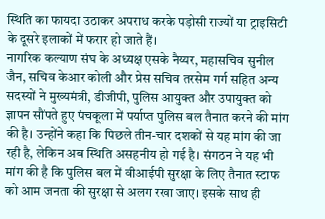स्थिति का फायदा उठाकर अपराध करके पड़ोसी राज्यों या ट्राइसिटी के दूसरे इलाकों में फरार हो जाते हैं।
नागरिक कल्याण संघ के अध्यक्ष एसके नैय्यर, महासचिव सुनील जैन, सचिव केआर कोली और प्रेस सचिव तरसेम गर्ग सहित अन्य सदस्यों ने मुख्यमंत्री, डीजीपी, पुलिस आयुक्त और उपायुक्त को ज्ञापन सौंपते हुए पंचकूला में पर्याप्त पुलिस बल तैनात करने की मांग की है। उन्होंने कहा कि पिछले तीन-चार दशकों से यह मांग की जा रही है, लेकिन अब स्थिति असहनीय हो गई है। संगठन ने यह भी मांग की है कि पुलिस बल में वीआईपी सुरक्षा के लिए तैनात स्टाफ को आम जनता की सुरक्षा से अलग रखा जाए। इसके साथ ही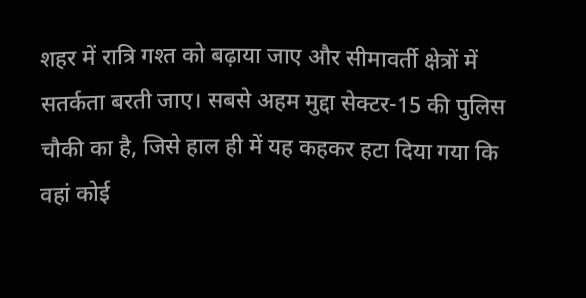शहर में रात्रि गश्त को बढ़ाया जाए और सीमावर्ती क्षेत्रों में सतर्कता बरती जाए। सबसे अहम मुद्दा सेक्टर-15 की पुलिस चौकी का है, जिसे हाल ही में यह कहकर हटा दिया गया कि वहां कोई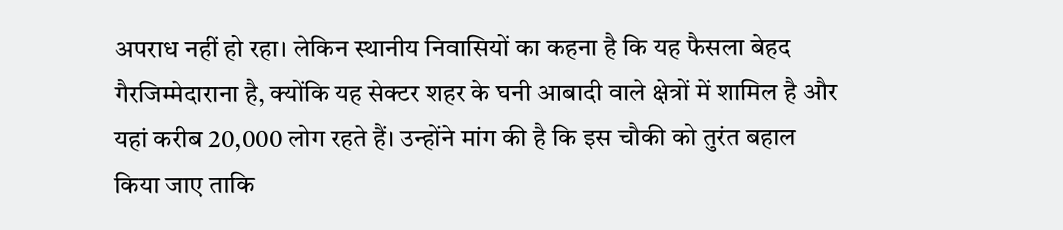अपराध नहीं हो रहा। लेकिन स्थानीय निवासियों का कहना है कि यह फैसला बेहद गैरजिम्मेदाराना है, क्योंकि यह सेक्टर शहर के घनी आबादी वाले क्षेत्रों में शामिल है और यहां करीब 20,000 लोग रहते हैं। उन्होंने मांग की है कि इस चौकी को तुरंत बहाल किया जाए ताकि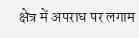क्षेत्र में अपराध पर लगाम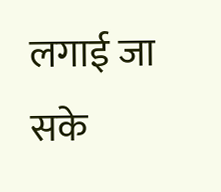लगाई जा सके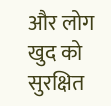और लोग खुद को सुरक्षित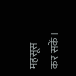महसूस कर सकें।